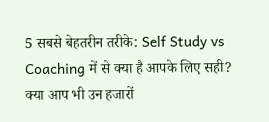5 सबसे बेहतरीन तरीके: Self Study vs Coaching में से क्या है आपके लिए सही?
क्या आप भी उन हजारों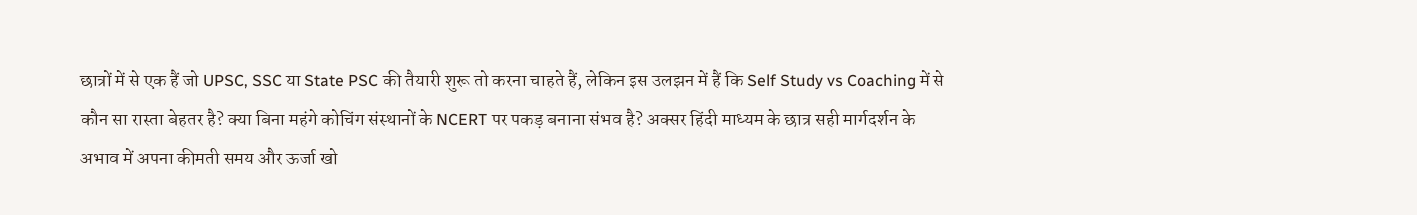छात्रों में से एक हैं जो UPSC, SSC या State PSC की तैयारी शुरू तो करना चाहते हैं, लेकिन इस उलझन में हैं कि Self Study vs Coaching में से कौन सा रास्ता बेहतर है? क्या बिना महंगे कोचिंग संस्थानों के NCERT पर पकड़ बनाना संभव है? अक्सर हिंदी माध्यम के छात्र सही मार्गदर्शन के अभाव में अपना कीमती समय और ऊर्जा खो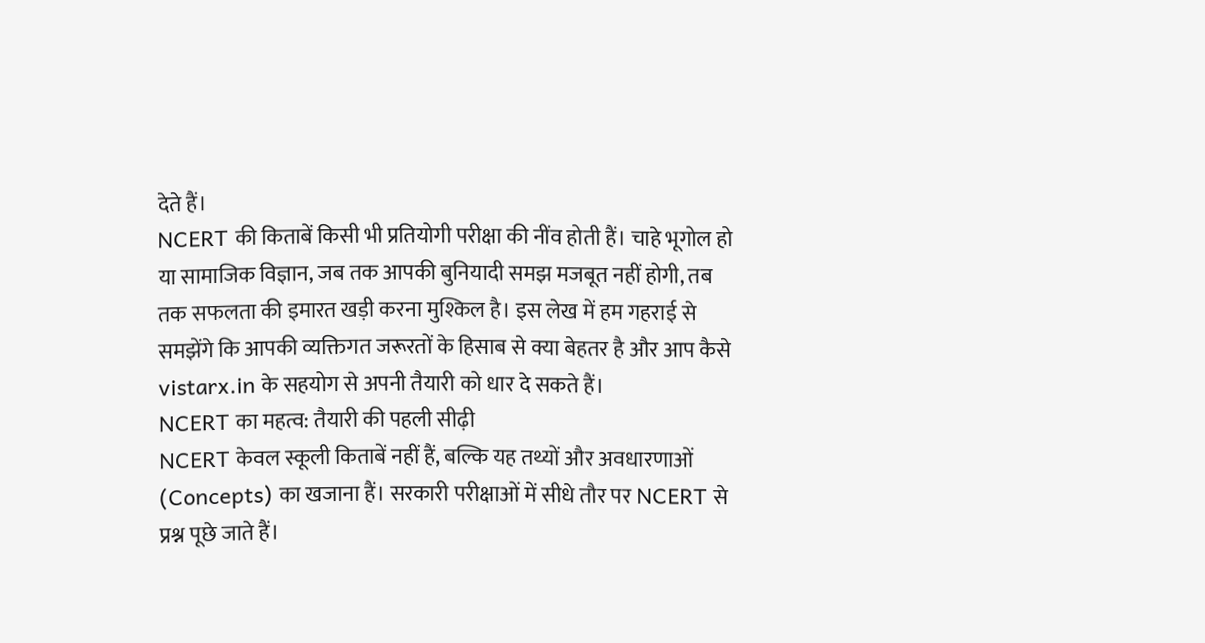देते हैं।
NCERT की किताबें किसी भी प्रतियोगी परीक्षा की नींव होती हैं। चाहे भूगोल हो या सामाजिक विज्ञान, जब तक आपकी बुनियादी समझ मजबूत नहीं होगी, तब तक सफलता की इमारत खड़ी करना मुश्किल है। इस लेख में हम गहराई से समझेंगे कि आपकी व्यक्तिगत जरूरतों के हिसाब से क्या बेहतर है और आप कैसे vistarx.in के सहयोग से अपनी तैयारी को धार दे सकते हैं।
NCERT का महत्व: तैयारी की पहली सीढ़ी
NCERT केवल स्कूली किताबें नहीं हैं, बल्कि यह तथ्यों और अवधारणाओं (Concepts) का खजाना हैं। सरकारी परीक्षाओं में सीधे तौर पर NCERT से प्रश्न पूछे जाते हैं।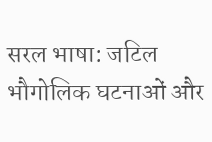सरल भाषा: जटिल भौगोलिक घटनाओं और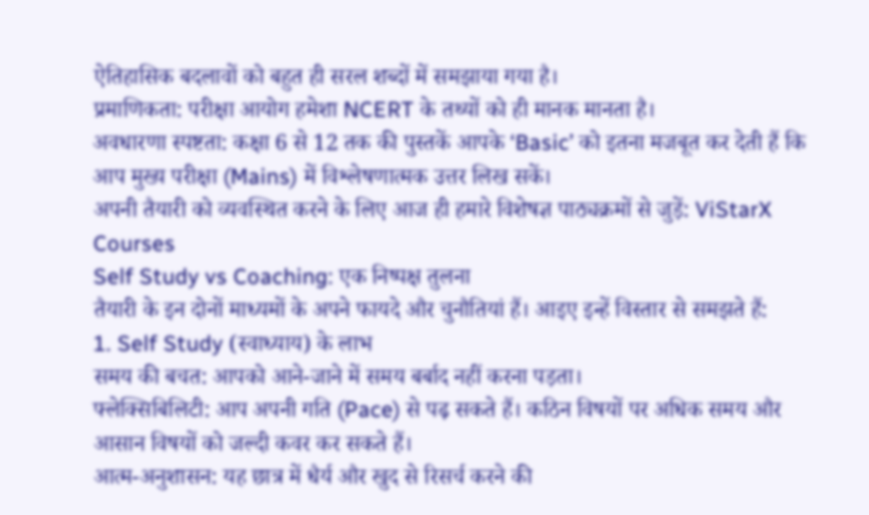ऐतिहासिक बदलावों को बहुत ही सरल शब्दों में समझाया गया है।
प्रमाणिकता: परीक्षा आयोग हमेशा NCERT के तथ्यों को ही मानक मानता है।
अवधारणा स्पष्टता: कक्षा 6 से 12 तक की पुस्तकें आपके ‘Basic’ को इतना मजबूत कर देती हैं कि आप मुख्य परीक्षा (Mains) में विश्लेषणात्मक उत्तर लिख सकें।
अपनी तैयारी को व्यवस्थित करने के लिए आज ही हमारे विशेषज्ञ पाठ्यक्रमों से जुड़ें: ViStarX Courses
Self Study vs Coaching: एक निष्पक्ष तुलना
तैयारी के इन दोनों माध्यमों के अपने फायदे और चुनौतियां हैं। आइए इन्हें विस्तार से समझते हैं:
1. Self Study (स्वाध्याय) के लाभ
समय की बचत: आपको आने-जाने में समय बर्बाद नहीं करना पड़ता।
फ्लेक्सिबिलिटी: आप अपनी गति (Pace) से पढ़ सकते हैं। कठिन विषयों पर अधिक समय और आसान विषयों को जल्दी कवर कर सकते हैं।
आत्म-अनुशासन: यह छात्र में धैर्य और खुद से रिसर्च करने की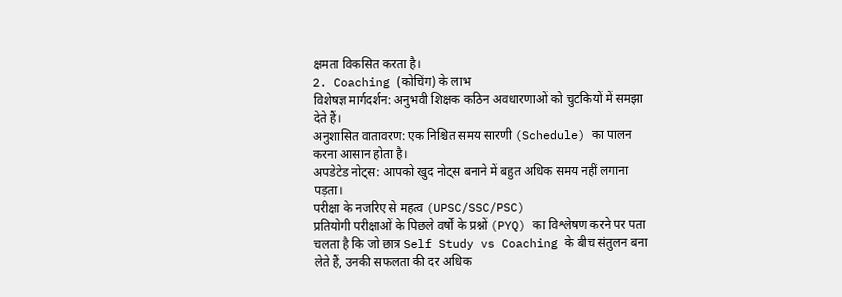क्षमता विकसित करता है।
2. Coaching (कोचिंग) के लाभ
विशेषज्ञ मार्गदर्शन: अनुभवी शिक्षक कठिन अवधारणाओं को चुटकियों में समझा देते हैं।
अनुशासित वातावरण: एक निश्चित समय सारणी (Schedule) का पालन करना आसान होता है।
अपडेटेड नोट्स: आपको खुद नोट्स बनाने में बहुत अधिक समय नहीं लगाना पड़ता।
परीक्षा के नजरिए से महत्व (UPSC/SSC/PSC)
प्रतियोगी परीक्षाओं के पिछले वर्षों के प्रश्नों (PYQ) का विश्लेषण करने पर पता चलता है कि जो छात्र Self Study vs Coaching के बीच संतुलन बना लेते हैं, उनकी सफलता की दर अधिक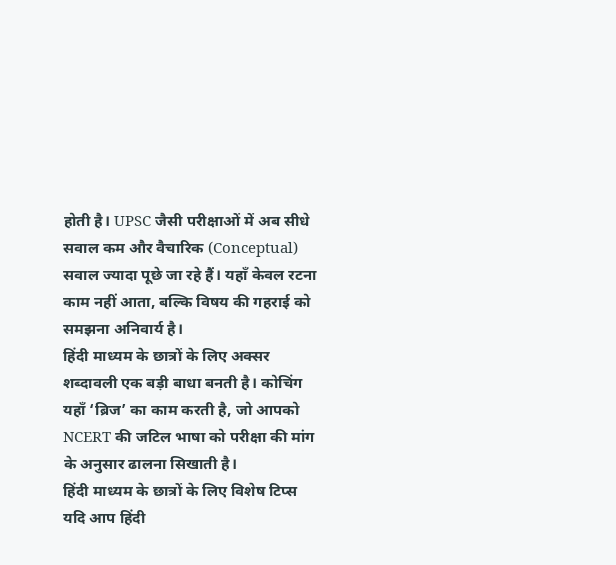होती है। UPSC जैसी परीक्षाओं में अब सीधे सवाल कम और वैचारिक (Conceptual) सवाल ज्यादा पूछे जा रहे हैं। यहाँ केवल रटना काम नहीं आता, बल्कि विषय की गहराई को समझना अनिवार्य है।
हिंदी माध्यम के छात्रों के लिए अक्सर शब्दावली एक बड़ी बाधा बनती है। कोचिंग यहाँ ‘ब्रिज’ का काम करती है, जो आपको NCERT की जटिल भाषा को परीक्षा की मांग के अनुसार ढालना सिखाती है।
हिंदी माध्यम के छात्रों के लिए विशेष टिप्स
यदि आप हिंदी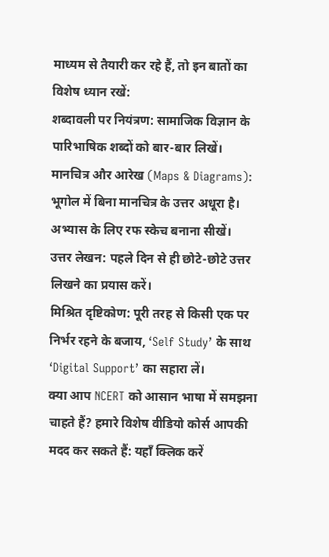माध्यम से तैयारी कर रहे हैं, तो इन बातों का विशेष ध्यान रखें:
शब्दावली पर नियंत्रण: सामाजिक विज्ञान के पारिभाषिक शब्दों को बार-बार लिखें।
मानचित्र और आरेख (Maps & Diagrams): भूगोल में बिना मानचित्र के उत्तर अधूरा है। अभ्यास के लिए रफ स्केच बनाना सीखें।
उत्तर लेखन: पहले दिन से ही छोटे-छोटे उत्तर लिखने का प्रयास करें।
मिश्रित दृष्टिकोण: पूरी तरह से किसी एक पर निर्भर रहने के बजाय, ‘Self Study’ के साथ ‘Digital Support’ का सहारा लें।
क्या आप NCERT को आसान भाषा में समझना चाहते हैं? हमारे विशेष वीडियो कोर्स आपकी मदद कर सकते हैं: यहाँ क्लिक करें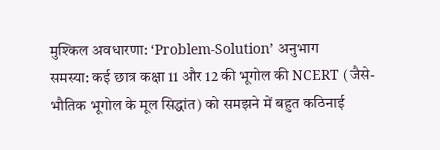मुश्किल अवधारणा: ‘Problem-Solution’ अनुभाग
समस्या: कई छात्र कक्षा 11 और 12 की भूगोल की NCERT (जैसे- भौतिक भूगोल के मूल सिद्धांत) को समझने में बहुत कठिनाई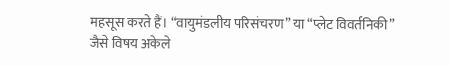महसूस करते हैं। “वायुमंडलीय परिसंचरण” या “प्लेट विवर्तनिकी” जैसे विषय अकेले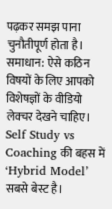पढ़कर समझ पाना चुनौतीपूर्ण होता है।
समाधान: ऐसे कठिन विषयों के लिए आपको विशेषज्ञों के वीडियो लेक्चर देखने चाहिए। Self Study vs Coaching की बहस में ‘Hybrid Model’ सबसे बेस्ट है।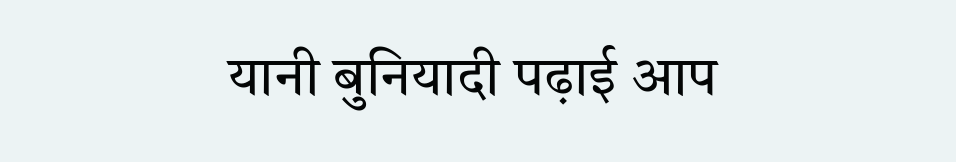यानी बुनियादी पढ़ाई आप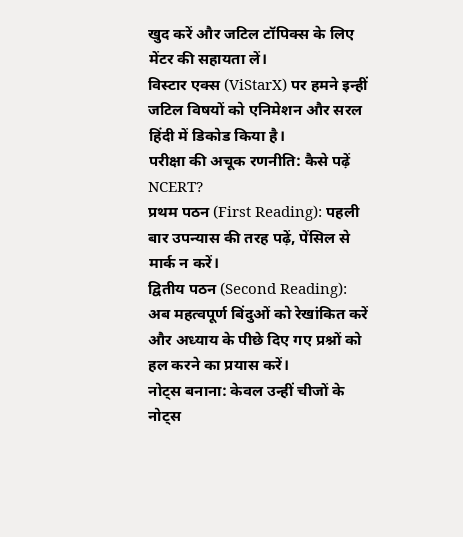खुद करें और जटिल टॉपिक्स के लिए मेंटर की सहायता लें।
विस्टार एक्स (ViStarX) पर हमने इन्हीं जटिल विषयों को एनिमेशन और सरल हिंदी में डिकोड किया है।
परीक्षा की अचूक रणनीति: कैसे पढ़ें NCERT?
प्रथम पठन (First Reading): पहली बार उपन्यास की तरह पढ़ें, पेंसिल से मार्क न करें।
द्वितीय पठन (Second Reading): अब महत्वपूर्ण बिंदुओं को रेखांकित करें और अध्याय के पीछे दिए गए प्रश्नों को हल करने का प्रयास करें।
नोट्स बनाना: केवल उन्हीं चीजों के नोट्स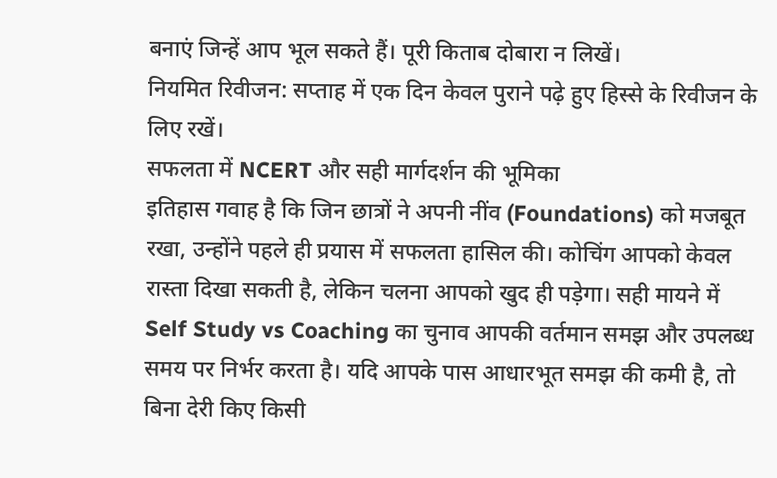बनाएं जिन्हें आप भूल सकते हैं। पूरी किताब दोबारा न लिखें।
नियमित रिवीजन: सप्ताह में एक दिन केवल पुराने पढ़े हुए हिस्से के रिवीजन के लिए रखें।
सफलता में NCERT और सही मार्गदर्शन की भूमिका
इतिहास गवाह है कि जिन छात्रों ने अपनी नींव (Foundations) को मजबूत रखा, उन्होंने पहले ही प्रयास में सफलता हासिल की। कोचिंग आपको केवल रास्ता दिखा सकती है, लेकिन चलना आपको खुद ही पड़ेगा। सही मायने में Self Study vs Coaching का चुनाव आपकी वर्तमान समझ और उपलब्ध समय पर निर्भर करता है। यदि आपके पास आधारभूत समझ की कमी है, तो बिना देरी किए किसी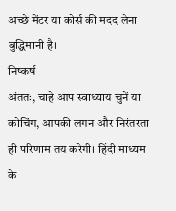अच्छे मेंटर या कोर्स की मदद लेना बुद्धिमानी है।
निष्कर्ष
अंततः, चाहे आप स्वाध्याय चुनें या कोचिंग, आपकी लगन और निरंतरता ही परिणाम तय करेगी। हिंदी माध्यम के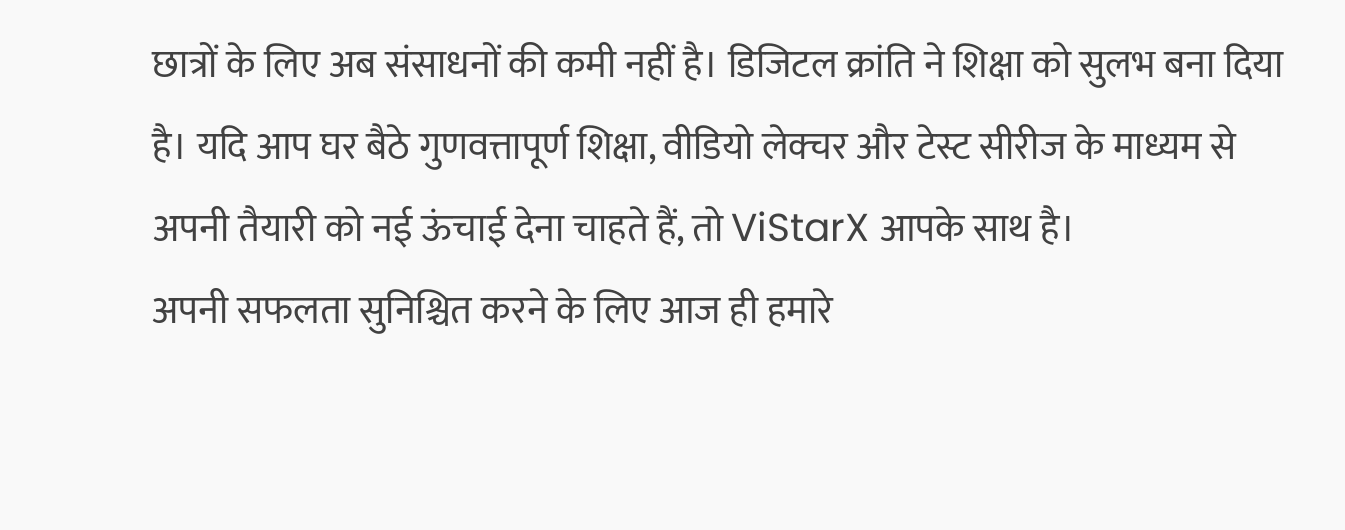छात्रों के लिए अब संसाधनों की कमी नहीं है। डिजिटल क्रांति ने शिक्षा को सुलभ बना दिया है। यदि आप घर बैठे गुणवत्तापूर्ण शिक्षा, वीडियो लेक्चर और टेस्ट सीरीज के माध्यम से अपनी तैयारी को नई ऊंचाई देना चाहते हैं, तो ViStarX आपके साथ है।
अपनी सफलता सुनिश्चित करने के लिए आज ही हमारे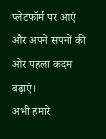प्लेटफॉर्म पर आएं और अपने सपनों की ओर पहला कदम बढ़ाएं।
अभी हमारे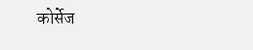कोर्सेज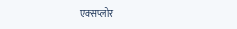एक्सप्लोर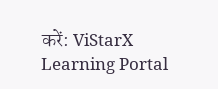करें: ViStarX Learning Portal